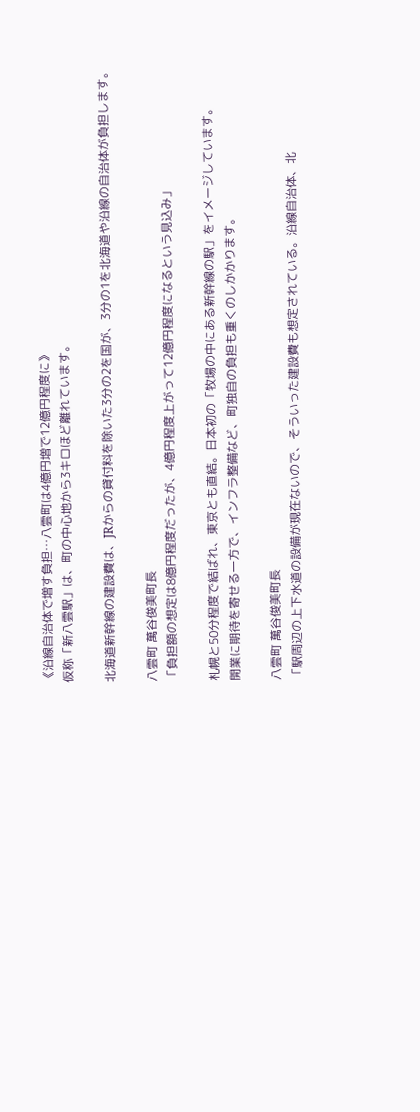《沿線自治体で増す負担…八雲町は4億円増で12億円程度に》
仮称「新八雲駅」は、町の中心地から3キロほど離れています。

北海道新幹線の建設費は、JRからの貸付料を除いた3分の2を国が、3分の1を北海道や沿線の自治体が負担します。

八雲町 萬谷俊美町長
「負担額の想定は8億円程度だったが、4億円程度上がって12億円程度になるという見込み」

札幌と50分程度で結ばれ、東京とも直結。日本初の「牧場の中にある新幹線の駅」をイメージしています。
開業に期待を寄せる一方で、インフラ整備など、町独自の負担も重くのしかかります。

八雲町 萬谷俊美町長
「駅周辺の上下水道の設備が現在ないので、そういった建設費も想定されている。沿線自治体、北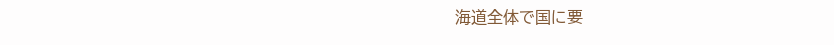海道全体で国に要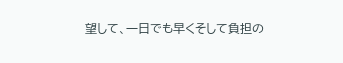望して、一日でも早くそして負担の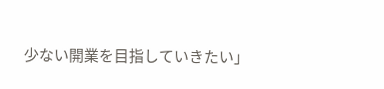少ない開業を目指していきたい」